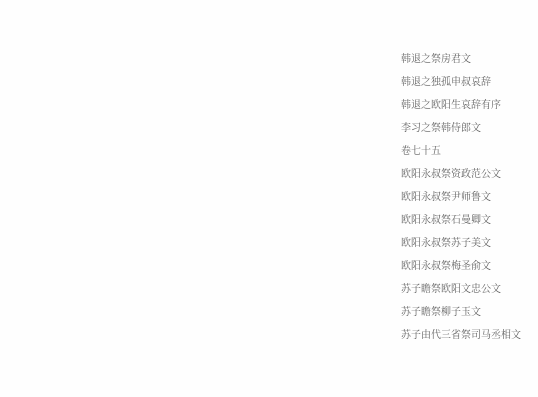韩退之祭房君文
韩退之独孤申叔哀辞
韩退之欧阳生哀辞有序
李习之祭韩侍郎文
卷七十五
欧阳永叔祭资政范公文
欧阳永叔祭尹师鲁文
欧阳永叔祭石曼卿文
欧阳永叔祭苏子美文
欧阳永叔祭梅圣俞文
苏子瞻祭欧阳文忠公文
苏子瞻祭柳子玉文
苏子由代三省祭司马丞相文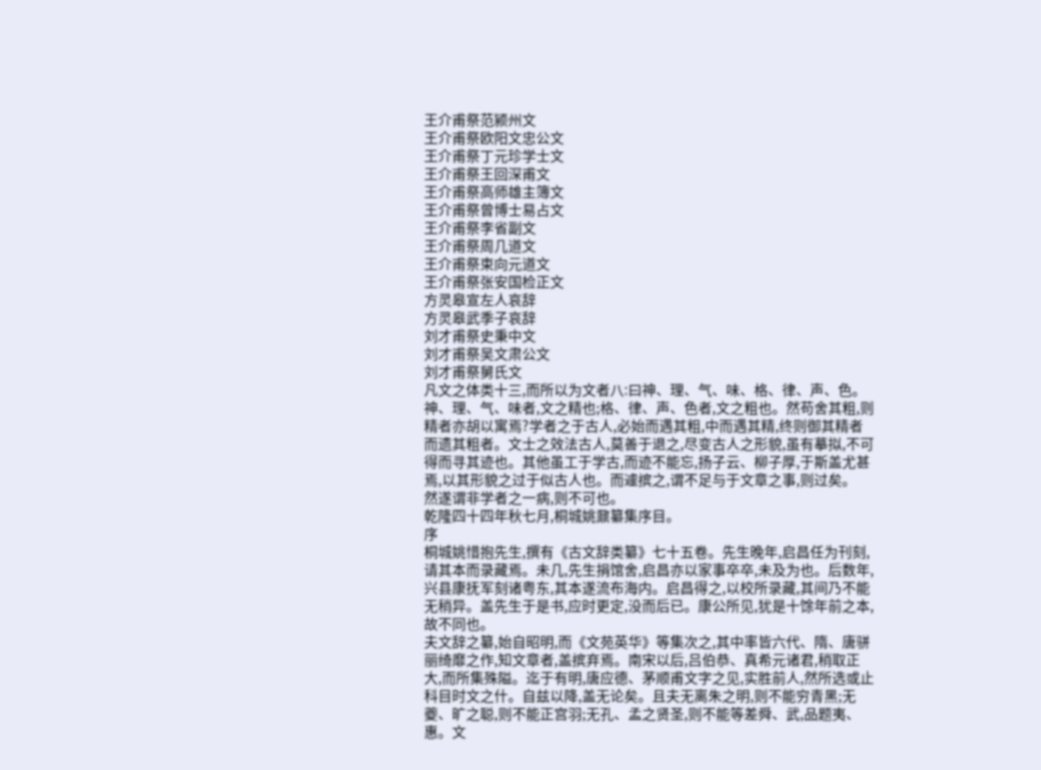王介甫祭范颍州文
王介甫祭欧阳文忠公文
王介甫祭丁元珍学士文
王介甫祭王回深甫文
王介甫祭高师雄主簿文
王介甫祭曾博士易占文
王介甫祭李省副文
王介甫祭周几道文
王介甫祭束向元道文
王介甫祭张安国检正文
方灵皋宣左人哀辞
方灵皋武季子哀辞
刘才甫祭史秉中文
刘才甫祭吴文肃公文
刘才甫祭舅氏文
凡文之体类十三,而所以为文者八:曰神、理、气、味、格、律、声、色。神、理、气、味者,文之精也;格、律、声、色者,文之粗也。然苟舍其粗,则精者亦胡以寓焉?学者之于古人,必始而遇其粗,中而遇其精,终则御其精者而遗其粗者。文士之效法古人,莫善于退之,尽变古人之形貌,虽有摹拟,不可得而寻其迹也。其他虽工于学古,而迹不能忘,扬子云、柳子厚,于斯盖尤甚焉,以其形貌之过于似古人也。而遽摈之,谓不足与于文章之事,则过矣。
然遂谓非学者之一病,则不可也。
乾隆四十四年秋七月,桐城姚鼐纂集序目。
序
桐城姚惜抱先生,撰有《古文辞类纂》七十五卷。先生晚年,启昌任为刊刻,请其本而录藏焉。未几,先生捐馆舍,启昌亦以家事卒卒,未及为也。后数年,兴县康抚军刻诸粤东,其本遂流布海内。启昌得之,以校所录藏,其间乃不能无稍异。盖先生于是书,应时更定,没而后已。康公所见,犹是十馀年前之本,故不同也。
夫文辞之纂,始自昭明,而《文苑英华》等集次之,其中率皆六代、隋、唐骈丽绮靡之作,知文章者,盖摈弃焉。南宋以后,吕伯恭、真希元诸君,稍取正大,而所集殊隘。迄于有明,唐应德、茅顺甫文字之见,实胜前人,然所选或止科目时文之什。自兹以降,盖无论矣。且夫无离朱之明,则不能穷青黑;无夔、旷之聪,则不能正宫羽;无孔、孟之贤圣,则不能等差舜、武,品题夷、惠。文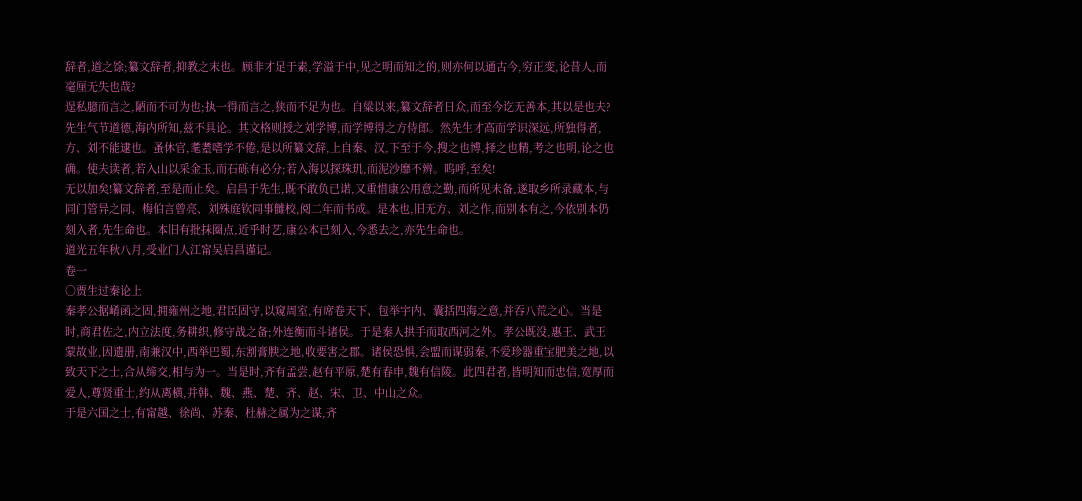辞者,道之馀;纂文辞者,抑教之末也。顾非才足于素,学溢于中,见之明而知之的,则亦何以通古今,穷正变,论昔人,而毫厘无失也哉?
逞私臆而言之,陋而不可为也;执一得而言之,狭而不足为也。自粱以来,纂文辞者日众,而至今讫无善本,其以是也夫?先生气节道德,海内所知,兹不具论。其文格则授之刘学博,而学博得之方侍郎。然先生才高而学识深远,所独得者,方、刘不能逮也。蚤休官,耄耋嗜学不倦,是以所纂文辞,上自秦、汉,下至于今,搜之也博,择之也精,考之也明,论之也确。使夫读者,若入山以采金玉,而石砾有必分;若入海以探珠玑,而泥沙靡不辨。呜呼,至矣!
无以加矣!纂文辞者,至是而止矣。启昌于先生,既不敢负已诺,又重惜康公用意之勤,而所见未备,遂取乡所录藏本,与同门管异之同、梅伯言曾亮、刘殊庭钦同事雠校,阅二年而书成。是本也,旧无方、刘之作,而别本有之,今依别本仍刻入者,先生命也。本旧有批抹圈点,近乎时艺,康公本已刻入,今悉去之,亦先生命也。
道光五年秋八月,受业门人江甯吴启昌谨记。
卷一
○贾生过秦论上
秦孝公据崤函之固,拥雍州之地,君臣固守,以窥周室,有席卷天下、包举宇内、囊括四海之意,并吞八荒之心。当是时,商君佐之,内立法度,务耕织,修守战之备;外连衡而斗诸侯。于是秦人拱手而取西河之外。孝公既没,惠王、武王蒙故业,因遗册,南兼汉中,西举巴蜀,东割膏腴之地,收要害之郡。诸侯恐惧,会盟而谋弱秦,不爱珍器重宝肥美之地,以致天下之士,合从缔交,相与为一。当是时,齐有孟尝,赵有平原,楚有春申,魏有信陵。此四君者,皆明知而忠信,宽厚而爱人,尊贤重士,约从离横,并韩、魏、燕、楚、齐、赵、宋、卫、中山之众。
于是六国之士,有甯越、徐尚、苏秦、杜赫之属为之谋,齐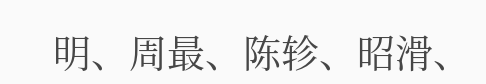明、周最、陈轸、昭滑、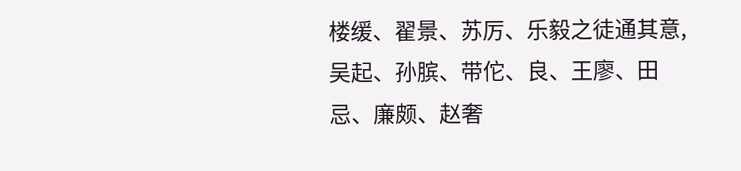楼缓、翟景、苏厉、乐毅之徒通其意,吴起、孙膑、带佗、良、王廖、田忌、廉颇、赵奢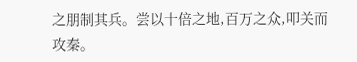之朋制其兵。尝以十倍之地,百万之众,叩关而攻秦。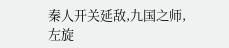秦人开关延敌,九国之师,
左旋